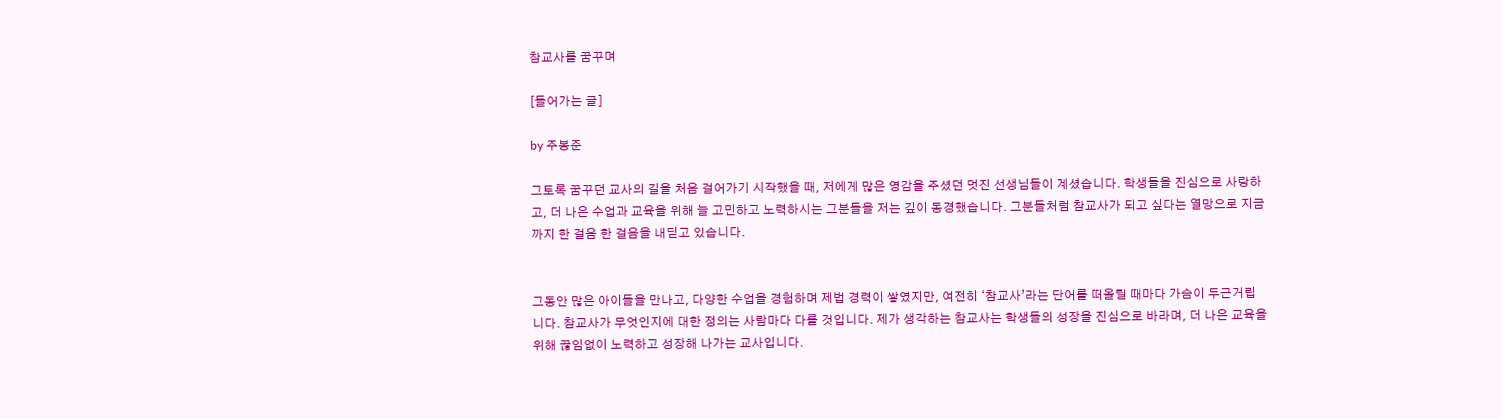참교사를 꿈꾸며

[들어가는 글]

by 주봉준

그토록 꿈꾸던 교사의 길을 처음 걸어가기 시작했을 때, 저에게 많은 영감을 주셨던 멋진 선생님들이 계셨습니다. 학생들을 진심으로 사랑하고, 더 나은 수업과 교육을 위해 늘 고민하고 노력하시는 그분들을 저는 깊이 동경했습니다. 그분들처럼 참교사가 되고 싶다는 열망으로 지금까지 한 걸음 한 걸음을 내딛고 있습니다.


그동안 많은 아이들을 만나고, 다양한 수업을 경험하며 제법 경력이 쌓였지만, 여전히 ‘참교사’라는 단어를 떠올릴 때마다 가슴이 두근거립니다. 참교사가 무엇인지에 대한 정의는 사람마다 다를 것입니다. 제가 생각하는 참교사는 학생들의 성장을 진심으로 바라며, 더 나은 교육을 위해 끊임없이 노력하고 성장해 나가는 교사입니다.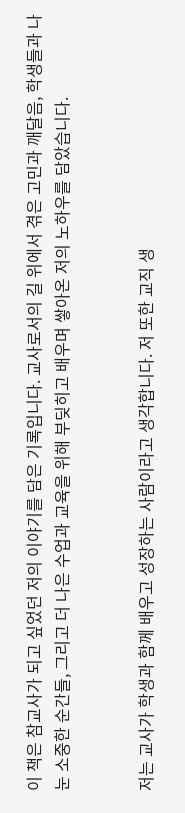이 책은 참교사가 되고 싶었던 저의 이야기를 담은 기록입니다. 교사로서의 길 위에서 겪은 고민과 깨달음, 학생들과 나눈 소중한 순간들, 그리고 더 나은 수업과 교육을 위해 부딪히고 배우며 쌓아온 저의 노하우를 담았습니다.


저는 교사가 학생과 함께 배우고 성장하는 사람이라고 생각합니다. 저 또한 교직 생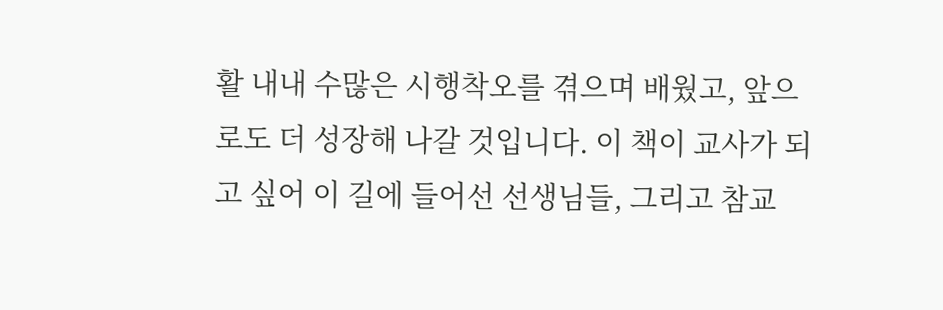활 내내 수많은 시행착오를 겪으며 배웠고, 앞으로도 더 성장해 나갈 것입니다. 이 책이 교사가 되고 싶어 이 길에 들어선 선생님들, 그리고 참교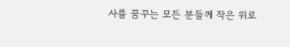사를 꿈꾸는 모든 분들께 작은 위로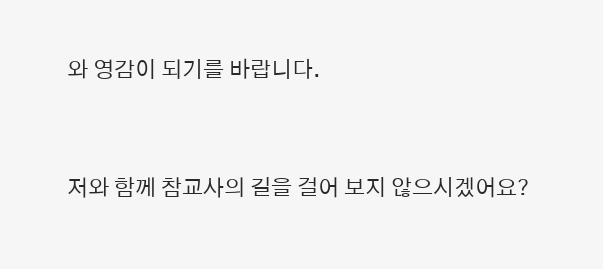와 영감이 되기를 바랍니다.


저와 함께 참교사의 길을 걸어 보지 않으시겠어요?